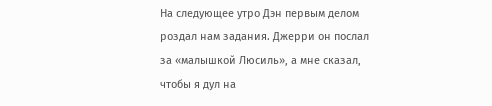На следующее утро Дэн первым делом роздал нам задания. Джерри он послал за «малышкой Люсиль», а мне сказал, чтобы я дул на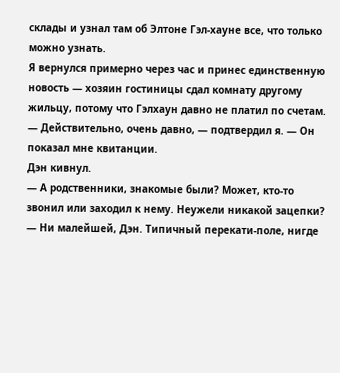склады и узнал там об Элтоне Гэл-хауне все, что только можно узнать.
Я вернулся примерно через час и принес единственную новость — хозяин гостиницы сдал комнату другому жильцу, потому что Гэлхаун давно не платил по счетам.
— Действительно, очень давно, — подтвердил я. — Он показал мне квитанции.
Дэн кивнул.
— А родственники, знакомые были? Может, кто-то звонил или заходил к нему. Неужели никакой зацепки?
— Ни малейшей, Дэн. Типичный перекати-поле, нигде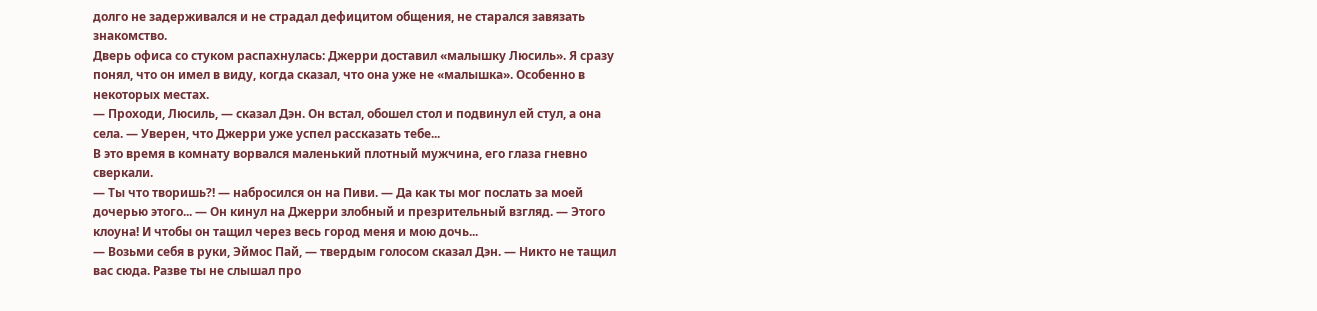долго не задерживался и не страдал дефицитом общения, не старался завязать знакомство.
Дверь офиса со стуком распахнулась: Джерри доставил «малышку Люсиль». Я сразу понял, что он имел в виду, когда сказал, что она уже не «малышка». Особенно в некоторых местах.
— Проходи, Люсиль, — сказал Дэн. Он встал, обошел стол и подвинул ей стул, а она села. — Уверен, что Джерри уже успел рассказать тебе...
В это время в комнату ворвался маленький плотный мужчина, его глаза гневно сверкали.
— Ты что творишь?! — набросился он на Пиви. — Да как ты мог послать за моей дочерью этого... — Он кинул на Джерри злобный и презрительный взгляд. — Этого клоуна! И чтобы он тащил через весь город меня и мою дочь...
— Возьми себя в руки, Эймос Пай, — твердым голосом сказал Дэн. — Никто не тащил вас сюда. Разве ты не слышал про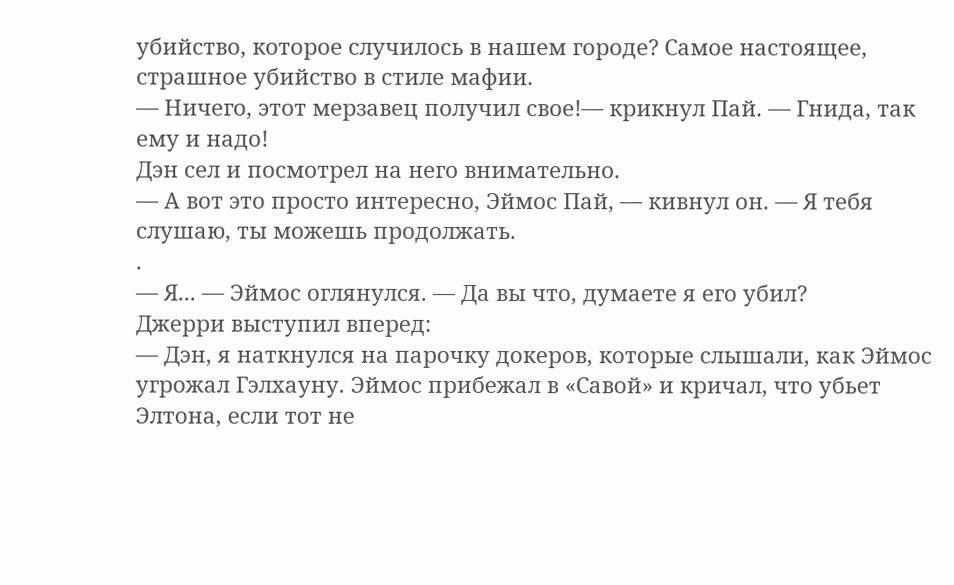убийство, которое случилось в нашем городе? Самое настоящее, страшное убийство в стиле мафии.
— Ничего, этот мерзавец получил свое!— крикнул Пай. — Гнида, так ему и надо!
Дэн сел и посмотрел на него внимательно.
— А вот это просто интересно, Эймос Пай, — кивнул он. — Я тебя слушаю, ты можешь продолжать.
.
— Я... — Эймос оглянулся. — Да вы что, думаете я его убил?
Джерри выступил вперед:
— Дэн, я наткнулся на парочку докеров, которые слышали, как Эймос угрожал Гэлхауну. Эймос прибежал в «Савой» и кричал, что убьет Элтона, если тот не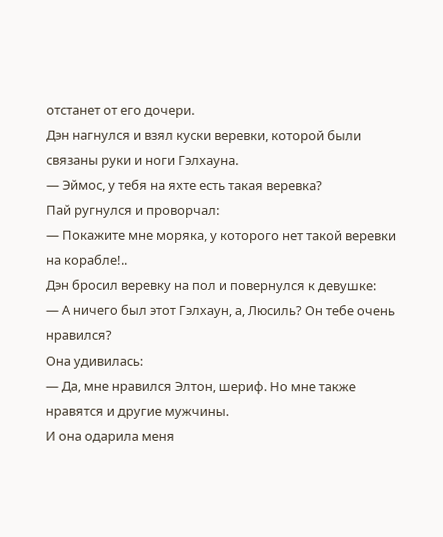отстанет от его дочери.
Дэн нагнулся и взял куски веревки, которой были связаны руки и ноги Гэлхауна.
— Эймос, у тебя на яхте есть такая веревка?
Пай ругнулся и проворчал:
— Покажите мне моряка, у которого нет такой веревки на корабле!..
Дэн бросил веревку на пол и повернулся к девушке:
— А ничего был этот Гэлхаун, а, Люсиль? Он тебе очень нравился?
Она удивилась:
— Да, мне нравился Элтон, шериф. Но мне также нравятся и другие мужчины.
И она одарила меня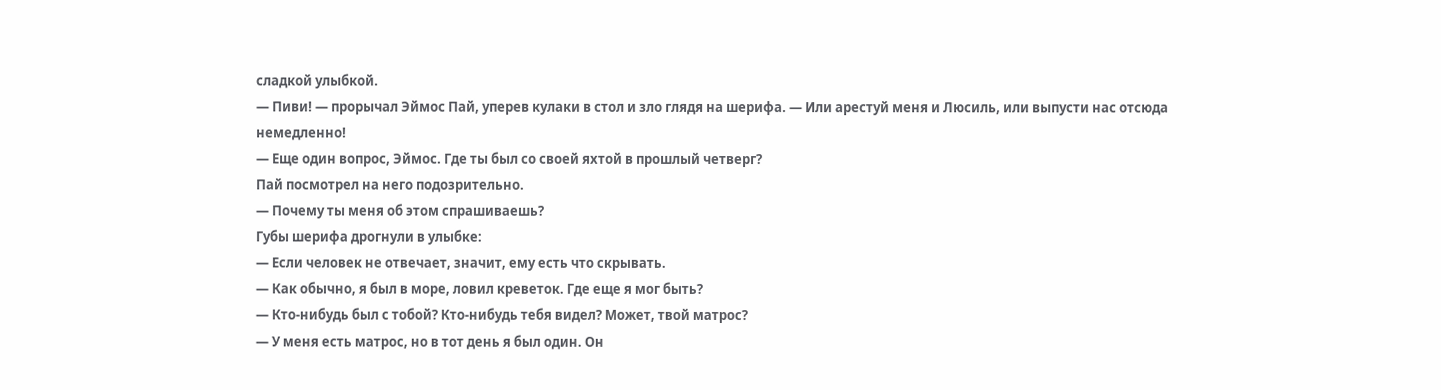сладкой улыбкой.
— Пиви! — прорычал Эймос Пай, уперев кулаки в стол и зло глядя на шерифа. — Или арестуй меня и Люсиль, или выпусти нас отсюда немедленно!
— Еще один вопрос, Эймос. Где ты был со своей яхтой в прошлый четверг?
Пай посмотрел на него подозрительно.
— Почему ты меня об этом спрашиваешь?
Губы шерифа дрогнули в улыбке:
— Если человек не отвечает, значит, ему есть что скрывать.
— Как обычно, я был в море, ловил креветок. Где еще я мог быть?
— Кто-нибудь был с тобой? Кто-нибудь тебя видел? Может, твой матрос?
— У меня есть матрос, но в тот день я был один. Он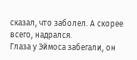сказал, что заболел. А скорее всего, надрался.
Глаза у Эймоса забегали, он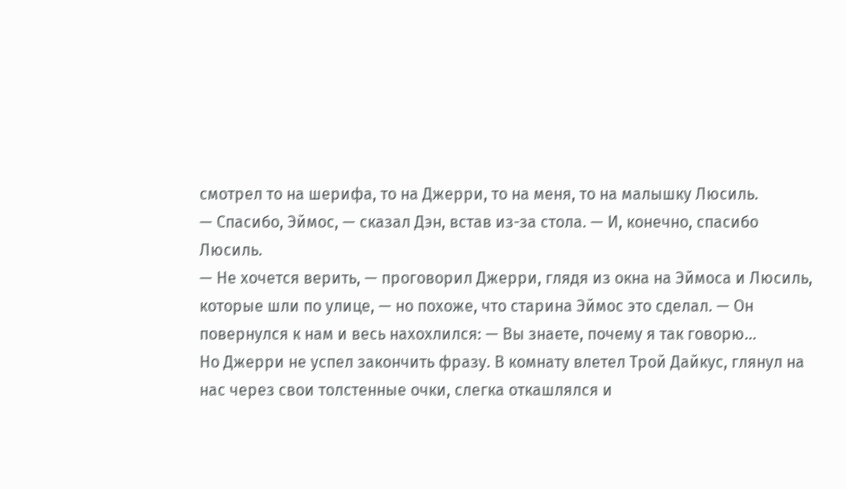смотрел то на шерифа, то на Джерри, то на меня, то на малышку Люсиль.
— Спасибо, Эймос, — сказал Дэн, встав из-за стола. — И, конечно, спасибо Люсиль.
— Не хочется верить, — проговорил Джерри, глядя из окна на Эймоса и Люсиль, которые шли по улице, — но похоже, что старина Эймос это сделал. — Он повернулся к нам и весь нахохлился: — Вы знаете, почему я так говорю...
Но Джерри не успел закончить фразу. В комнату влетел Трой Дайкус, глянул на нас через свои толстенные очки, слегка откашлялся и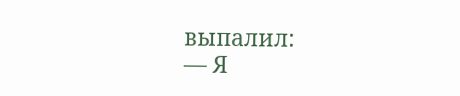выпалил:
— Я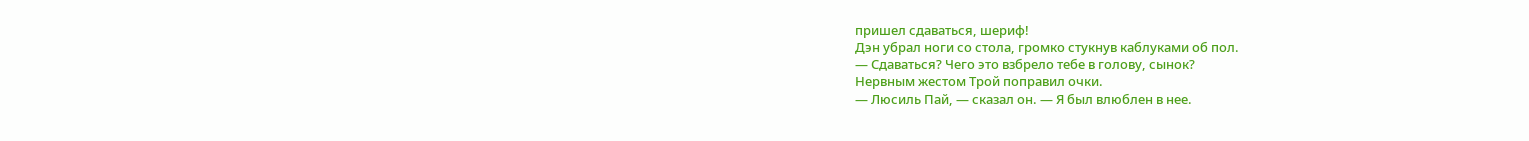пришел сдаваться, шериф!
Дэн убрал ноги со стола, громко стукнув каблуками об пол.
— Сдаваться? Чего это взбрело тебе в голову, сынок?
Нервным жестом Трой поправил очки.
— Люсиль Пай, — сказал он. — Я был влюблен в нее.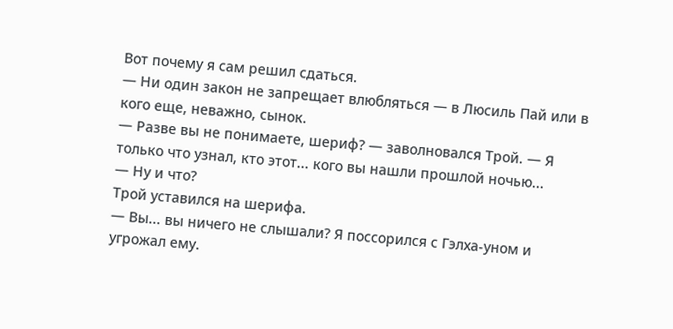Вот почему я сам решил сдаться.
— Ни один закон не запрещает влюбляться — в Люсиль Пай или в кого еще, неважно, сынок.
— Разве вы не понимаете, шериф? — заволновался Трой. — Я только что узнал, кто этот... кого вы нашли прошлой ночью...
— Ну и что?
Трой уставился на шерифа.
— Вы... вы ничего не слышали? Я поссорился с Гэлха-уном и угрожал ему.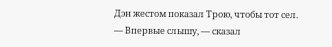Дэн жестом показал Трою, чтобы тот сел.
— Впервые слышу, — сказал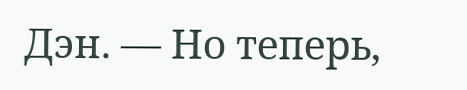Дэн. — Но теперь,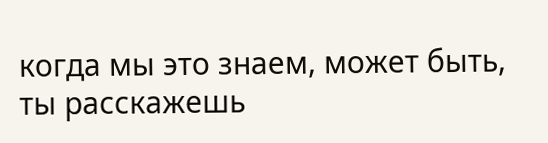когда мы это знаем, может быть, ты расскажешь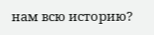нам всю историю?